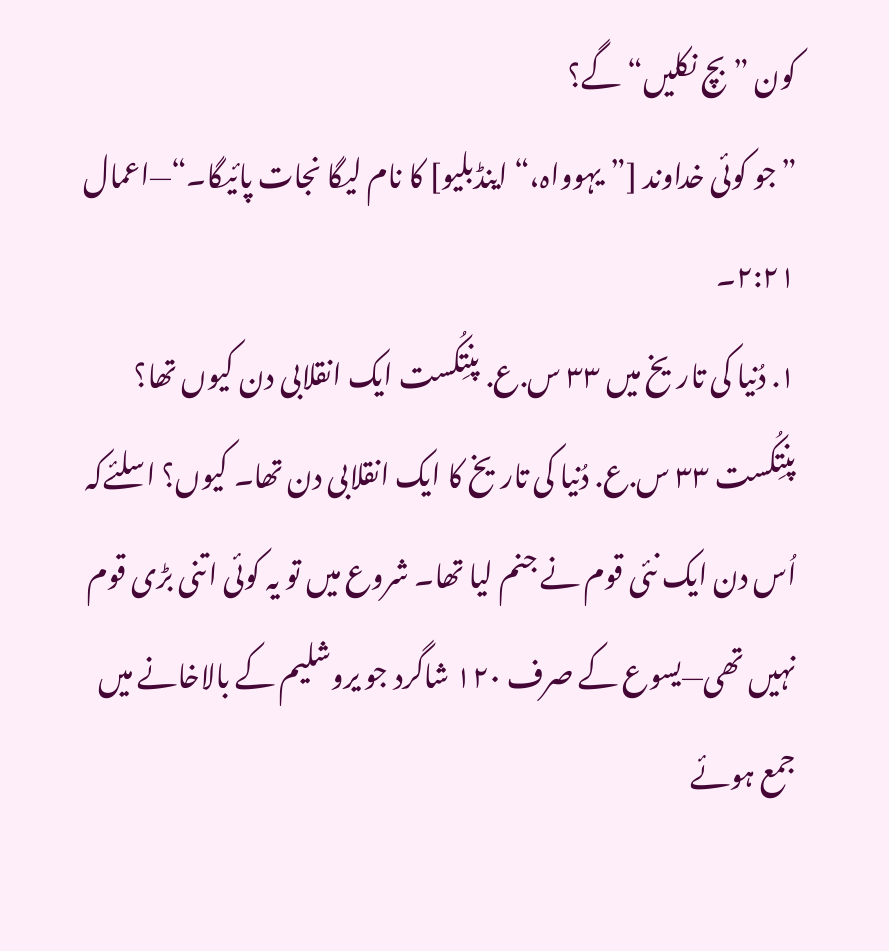کون ”بچ نکلیں“ گے؟
”جو کوئی خداوند [”یہوواہ،“ اینڈبلیو] کا نام لیگا نجات پائیگا۔“—اعمال ۲:۲۱۔
۱. دُنیا کی تاریخ میں ۳۳ س.ع. پنتِکُست ایک انقلابی دن کیوں تھا؟
پنتِکُست ۳۳ س.ع. دُنیا کی تاریخ کا ایک انقلابی دن تھا۔ کیوں؟ اسلئےکہ اُس دن ایک نئی قوم نے جنم لیا تھا۔ شروع میں تو یہ کوئی اتنی بڑی قوم نہیں تھی—یسوع کے صرف ۱۲۰ شاگرد جو یروشلیم کے بالاخانے میں جمع ہوئے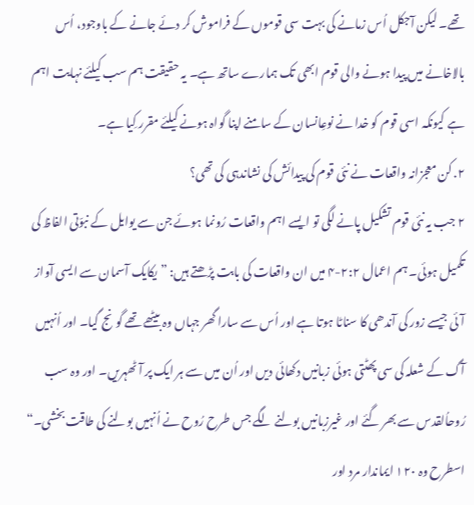تھے۔ لیکن آجکل اُس زمانے کی بہت سی قوموں کے فراموش کر دئے جانے کے باوجود، اُس بالاخانے میں پیدا ہونے والی قوم ابھی تک ہمارے ساتھ ہے۔ یہ حقیقت ہم سب کیلئے نہایت اہم ہے کیونکہ اسی قوم کو خدا نے نوعِانسان کے سامنے اپنا گواہ ہونے کیلئے مقرر کِیا ہے۔
۲. کن معجزانہ واقعات نے نئی قوم کی پیدائش کی نشاندہی کی تھی؟
۲ جب یہ نئی قوم تشکیل پانے لگی تو ایسے اہم واقعات رُونما ہوئے جن سے یوایل کے نبوّتی الفاظ کی تکمیل ہوئی۔ ہم اعمال ۲:۲-۴ میں ان واقعات کی بابت پڑھتے ہیں: ”یکایک آسمان سے ایسی آواز آئی جیسے زور کی آندھی کا سناٹا ہوتا ہے اور اُس سے سارا گھر جہاں وہ بیٹھے تھے گونج گیا۔ اور اُنہیں آگ کے شعلہ کی سی پھٹتی ہوئی زبانیں دکھائی دیں اور اُن میں سے ہر ایک پر آ ٹھہریں۔ اور وہ سب رُوحاُلقدس سے بھر گئے اور غیرزبانیں بولنے لگے جس طرح رُوح نے اُنہیں بولنے کی طاقت بخشی۔“ اسطرح وہ ۱۲۰ ایماندار مرد اور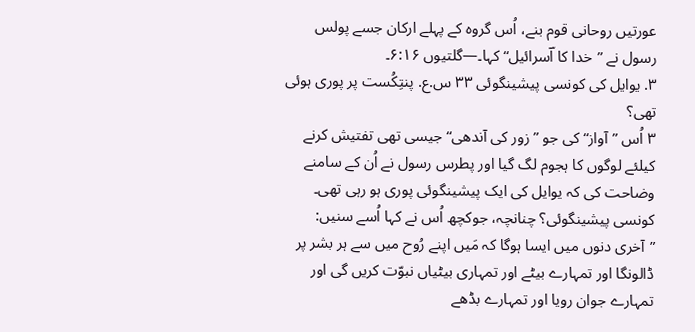عورتیں روحانی قوم بنے، اُس گروہ کے پہلے ارکان جسے پولس رسول نے ”خدا کا اؔسرائیل“ کہا۔—گلتیوں ۶:۱۶۔
۳. یوایل کی کونسی پیشینگوئی ۳۳ س.ع. پنتِکُست پر پوری ہوئی تھی؟
۳ اُس ”آواز“ کی جو ”زور کی آندھی“ جیسی تھی تفتیش کرنے کیلئے لوگوں کا ہجوم لگ گیا اور پطرس رسول نے اُن کے سامنے وضاحت کی کہ یوایل کی ایک پیشینگوئی پوری ہو رہی تھی۔ کونسی پیشینگوئی؟ چنانچہ، جوکچھ اُس نے کہا اُسے سنیں: ”آخری دنوں میں ایسا ہوگا کہ مَیں اپنے رُوح میں سے ہر بشر پر ڈالونگا اور تمہارے بیٹے اور تمہاری بیٹیاں نبوّت کریں گی اور تمہارے جوان رویا اور تمہارے بڈھے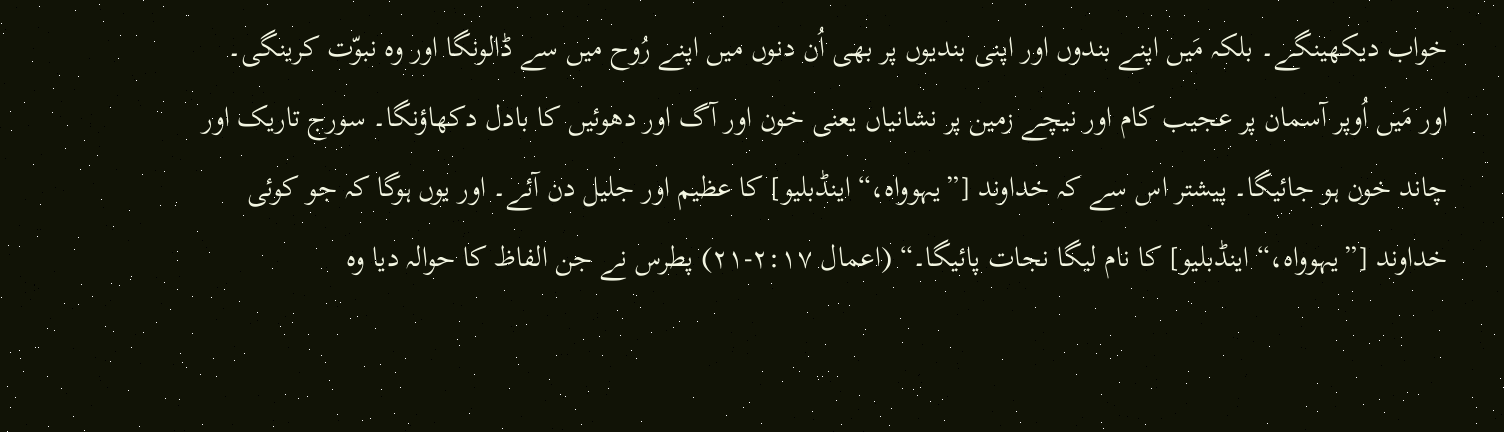خواب دیکھینگے۔ بلکہ مَیں اپنے بندوں اور اپنی بندیوں پر بھی اُن دنوں میں اپنے رُوح میں سے ڈالونگا اور وہ نبوّت کرینگی۔ اور مَیں اُوپر آسمان پر عجیب کام اور نیچے زمین پر نشانیاں یعنی خون اور آگ اور دھوئیں کا بادل دکھاؤنگا۔ سورج تاریک اور چاند خون ہو جائیگا۔ پیشتر اس سے کہ خداوند [”یہوواہ،“ اینڈبلیو] کا عظیم اور جلیل دن آئے۔ اور یوں ہوگا کہ جو کوئی خداوند [”یہوواہ،“ اینڈبلیو] کا نام لیگا نجات پائیگا۔“ (اعمال ۲:۱۷-۲۱) پطرس نے جن الفاظ کا حوالہ دیا وہ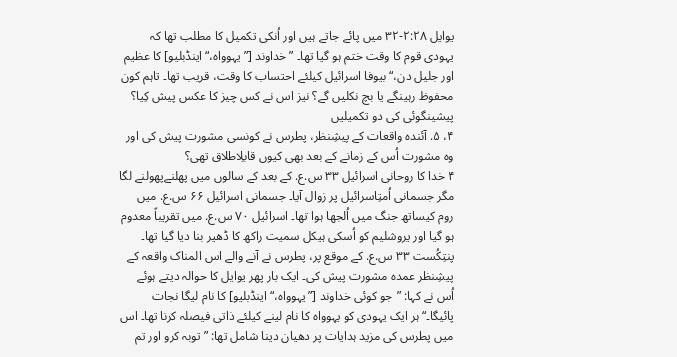یوایل ۲:۲۸-۳۲ میں پائے جاتے ہیں اور اُنکی تکمیل کا مطلب تھا کہ یہودی قوم کا وقت ختم ہو گیا تھا۔ ”خداوند [”یہوواہ،“ اینڈبلیو] کا عظیم اور جلیل دن،“ بیوفا اسرائیل کیلئے احتساب کا وقت، قریب تھا۔ تاہم کون محفوظ رہینگے یا بچ نکلیں گے؟ نیز اس نے کس چیز کا عکس پیش کِیا؟
پیشینگوئی کی دو تکمیلیں
۴، ۵. آئندہ واقعات کے پیشِنظر، پطرس نے کونسی مشورت پیش کی اور وہ مشورت اُس کے زمانے کے بعد بھی کیوں قابلِاطلاق تھی؟
۴ خدا کا روحانی اسرائیل ۳۳ س.ع. کے بعد کے سالوں میں پھلنےپھولنے لگا مگر جسمانی اُمتِاسرائیل پر زوال آیا۔ جسمانی اسرائیل ۶۶ س.ع. میں روم کیساتھ جنگ میں اُلجھا ہوا تھا۔ اسرائیل ۷۰ س.ع. میں تقریباً معدوم ہو گیا اور یروشلیم کو اُسکی ہیکل سمیت راکھ کا ڈھیر بنا دیا گیا تھا۔ پنتِکُست ۳۳ س.ع. کے موقع پر، پطرس نے آنے والے اس المناک واقعہ کے پیشِنظر عمدہ مشورت پیش کی۔ ایک بار پھر یوایل کا حوالہ دیتے ہوئے اُس نے کہا: ”جو کوئی خداوند [”یہوواہ،“ اینڈبلیو] کا نام لیگا نجات پائیگا۔“ ہر ایک یہودی کو یہوواہ کا نام لینے کیلئے ذاتی فیصلہ کرنا تھا۔ اس میں پطرس کی مزید ہدایات پر دھیان دینا شامل تھا: ”توبہ کرو اور تم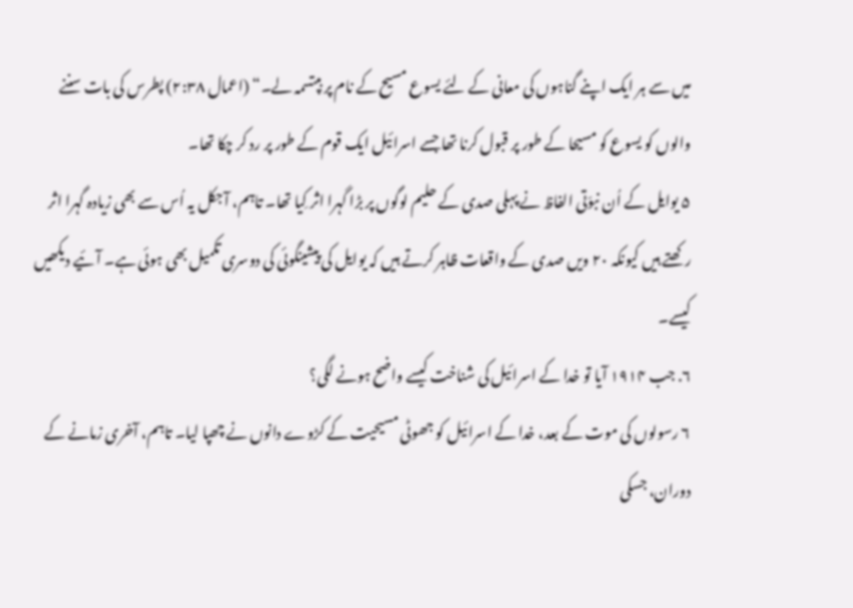میں سے ہر ایک اپنے گناہوں کی معانی کے لئے یسوع مسیح کے نام پر بپتسمہ لے۔“ (اعمال ۲:۳۸) پطرس کی بات سننے والوں کو یسوع کو مسیحا کے طور پر قبول کرنا تھا جسے اسرائیل ایک قوم کے طور پر رد کر چکا تھا۔
۵ یوایل کے اُن نبوّتی الفاظ نے پہلی صدی کے حلیم لوگوں پر بڑا گہرا اثر کِیا تھا۔ تاہم، آجکل یہ اُس سے بھی زیادہ گہرا اثر رکھتے ہیں کیونکہ ۲۰ ویں صدی کے واقعات ظاہر کرتے ہیں کہ یوایل کی پیشینگوئی کی دوسری تکمیل بھی ہوئی ہے۔ آئیے دیکھیں کیسے۔
۶. جب ۱۹۱۴ آیا تو خدا کے اسرائیل کی شناخت کیسے واضح ہونے لگی؟
۶ رسولوں کی موت کے بعد، خدا کے اسرائیل کو جھوٹی مسیحیت کے کڑوے دانوں نے چھپا لیا۔ تاہم، آخری زمانے کے دوران، جسکی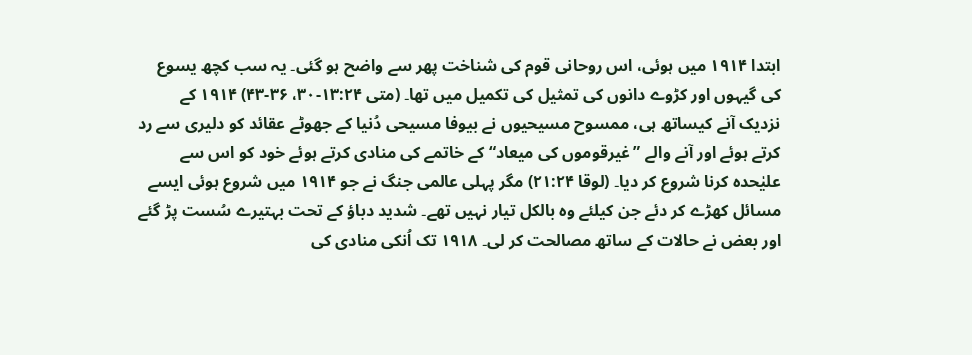ابتدا ۱۹۱۴ میں ہوئی، اس روحانی قوم کی شناخت پھر سے واضح ہو گئی۔ یہ سب کچھ یسوع کی گیہوں اور کڑوے دانوں کی تمثیل کی تکمیل میں تھا۔ (متی ۱۳:۲۴-۳۰، ۳۶-۴۳) ۱۹۱۴ کے نزدیک آنے کیساتھ ہی، ممسوح مسیحیوں نے بیوفا مسیحی دُنیا کے جھوٹے عقائد کو دلیری سے رد کرتے ہوئے اور آنے والے ”غیرقوموں کی میعاد“ کے خاتمے کی منادی کرتے ہوئے خود کو اس سے علیٰحدہ کرنا شروع کر دیا۔ (لوقا ۲۱:۲۴) مگر پہلی عالمی جنگ نے جو ۱۹۱۴ میں شروع ہوئی ایسے مسائل کھڑے کر دئے جن کیلئے وہ بالکل تیار نہیں تھے۔ شدید دباؤ کے تحت بہتیرے سُست پڑ گئے اور بعض نے حالات کے ساتھ مصالحت کر لی۔ ۱۹۱۸ تک اُنکی منادی کی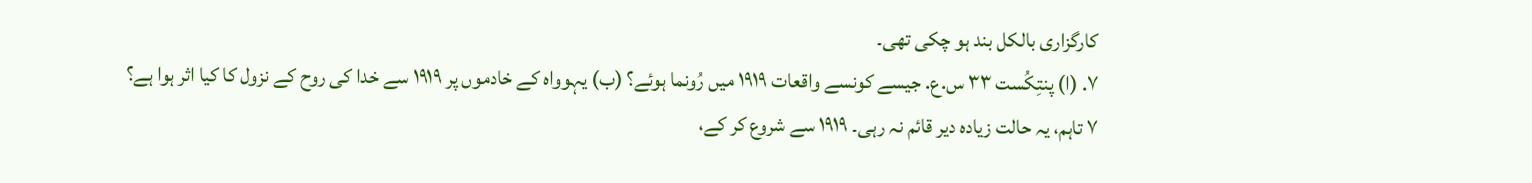کارگزاری بالکل بند ہو چکی تھی۔
۷. (ا) پنتِکُست ۳۳ س.ع. جیسے کونسے واقعات ۱۹۱۹ میں رُونما ہوئے؟ (ب) یہوواہ کے خادموں پر ۱۹۱۹ سے خدا کی روح کے نزول کا کیا اثر ہوا ہے؟
۷ تاہم، یہ حالت زیادہ دیر قائم نہ رہی۔ ۱۹۱۹ سے شروع کر کے،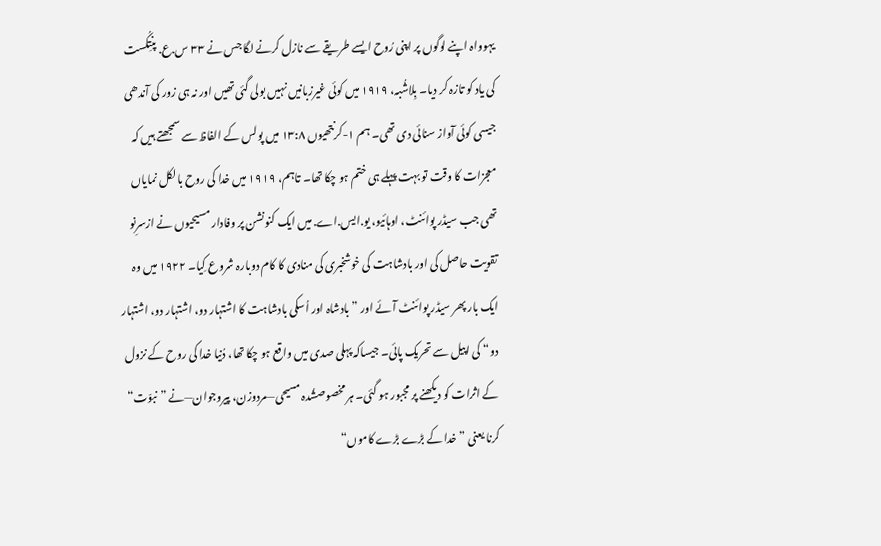یہوواہ اپنے لوگوں پر اپنی رُوح ایسے طریقے سے نازل کرنے لگا جس نے ۳۳ س.ع. پنتِکُست کی یاد کو تازہ کر دیا۔ بِلاشُبہ، ۱۹۱۹ میں کوئی غیرزبانیں نہیں بولی گئی تھیں اور نہ ہی زور کی آندھی جیسی کوئی آواز سنائی دی تھی۔ ہم ۱-کرنتھیوں ۱۳:۸ میں پولس کے الفاظ سے سمجھتے ہیں کہ معجزات کا وقت تو بہت پہلے ہی ختم ہو چکا تھا۔ تاہم، ۱۹۱۹ میں خدا کی روح بالکل نمایاں تھی جب سیڈر پوائنٹ، اوہائیو، یو.ایس.اے. میں ایک کنونشن پر وفادار مسیحیوں نے ازسرِنو تقویت حاصل کی اور بادشاہت کی خوشخبری کی منادی کا کام دوبارہ شروع کِیا۔ ۱۹۲۲ میں وہ ایک بار پھر سیڈر پوائنٹ آئے اور ”بادشاہ اور اُسکی بادشاہت کا اشتہار دو، اشتہار دو، اشتہار دو“ کی اپیل سے تحریک پائی۔ جیساکہ پہلی صدی میں واقع ہو چکا تھا، دُنیا خدا کی روح کے نزول کے اثرات کو دیکھنے پر مجبور ہو گئی۔ ہر مخصوصشُدہ مسیحی—مردوزن، پیروجوان—نے ”نبوّت“ کرنا یعنی ”خدا کے بڑے بڑے کاموں“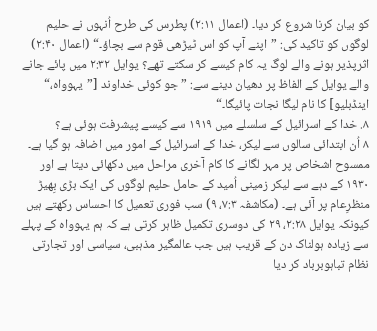کو بیان کرنا شروع کر دیا۔ (اعمال ۲:۱۱) پطرس کی طرح اُنہوں نے حلیم لوگوں کو تاکید کی: ”اپنے آپ کو اس ٹیڑھی قوم سے بچاؤ۔“ (اعمال ۲:۴۰) اثرپذیر ہونے والے لوگ یہ کام کیسے کر سکتے تھے؟ یوایل ۲:۳۲ میں پائے جانے والے یوایل کے الفاظ پر دھیان دینے سے: ”جو کوئی خداوند [”یہوواہ،“ اینڈبلیو] کا نام لیگا نجات پائیگا۔“
۸. خدا کے اسرائیل کے سلسلے میں ۱۹۱۹ سے کیسے پیشرفت ہوئی ہے؟
۸ اُن ابتدائی سالوں سے لیکر، خدا کے اسرائیل کے امور میں اضافہ ہو گیا ہے۔ ممسوح اشخاص پر مہر لگانے کا کام آخری مراحل میں دکھائی دیتا ہے اور ۱۹۳۰ کے دہے سے لیکر زمینی اُمید کے حامل حلیم لوگوں کی ایک بڑی بِھیڑ منظرِعام پر آئی ہے۔ (مکاشفہ ۷:۳، ۹) سب فوری تعمیل کا احساس رکھتے ہیں کیونکہ یوایل ۲:۲۸، ۲۹ کی دوسری تکمیل ظاہر کرتی ہے کہ ہم یہوواہ کے پہلے سے زیادہ ہولناک دن کے قریب ہیں جب عالمگیر مذہبی، سیاسی اور تجارتی نظام تباہوبرباد کر دیا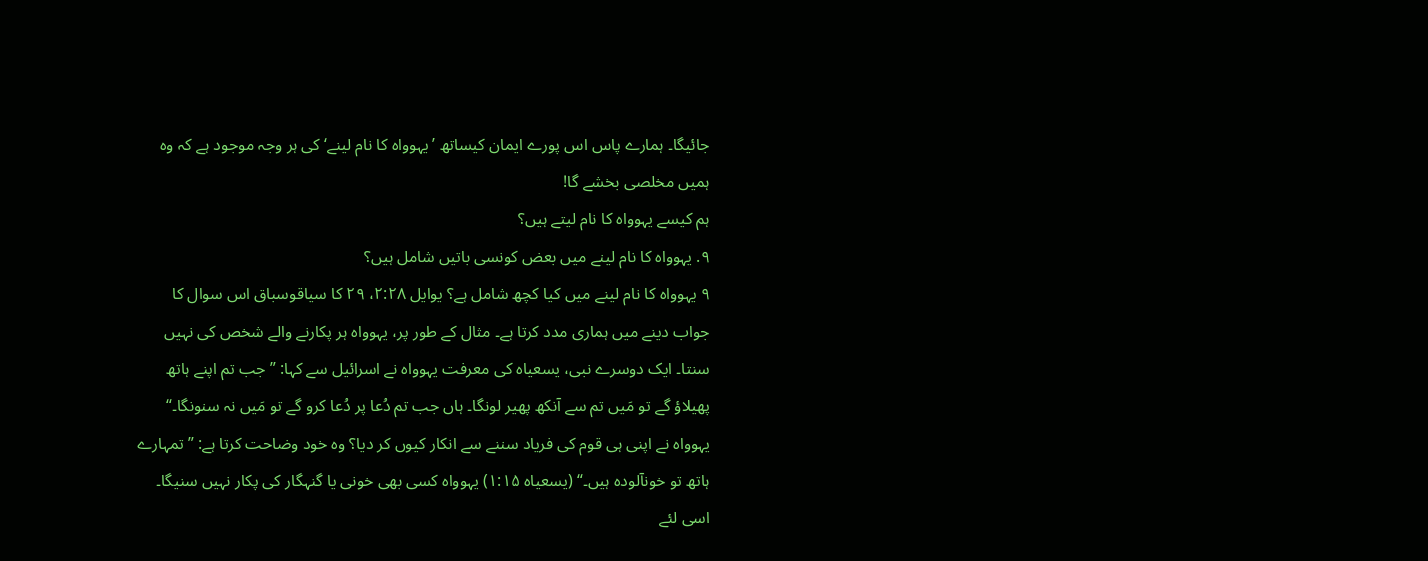جائیگا۔ ہمارے پاس اس پورے ایمان کیساتھ ’یہوواہ کا نام لینے‘ کی ہر وجہ موجود ہے کہ وہ ہمیں مخلصی بخشے گا!
ہم کیسے یہوواہ کا نام لیتے ہیں؟
۹. یہوواہ کا نام لینے میں بعض کونسی باتیں شامل ہیں؟
۹ یہوواہ کا نام لینے میں کیا کچھ شامل ہے؟ یوایل ۲:۲۸، ۲۹ کا سیاقوسباق اس سوال کا جواب دینے میں ہماری مدد کرتا ہے۔ مثال کے طور پر، یہوواہ ہر پکارنے والے شخص کی نہیں سنتا۔ ایک دوسرے نبی، یسعیاہ کی معرفت یہوواہ نے اسرائیل سے کہا: ”جب تم اپنے ہاتھ پھیلاؤ گے تو مَیں تم سے آنکھ پھیر لونگا۔ ہاں جب تم دُعا پر دُعا کرو گے تو مَیں نہ سنونگا۔“ یہوواہ نے اپنی ہی قوم کی فریاد سننے سے انکار کیوں کر دیا؟ وہ خود وضاحت کرتا ہے: ”تمہارے ہاتھ تو خونآلودہ ہیں۔“ (یسعیاہ ۱:۱۵) یہوواہ کسی بھی خونی یا گنہگار کی پکار نہیں سنیگا۔ اسی لئے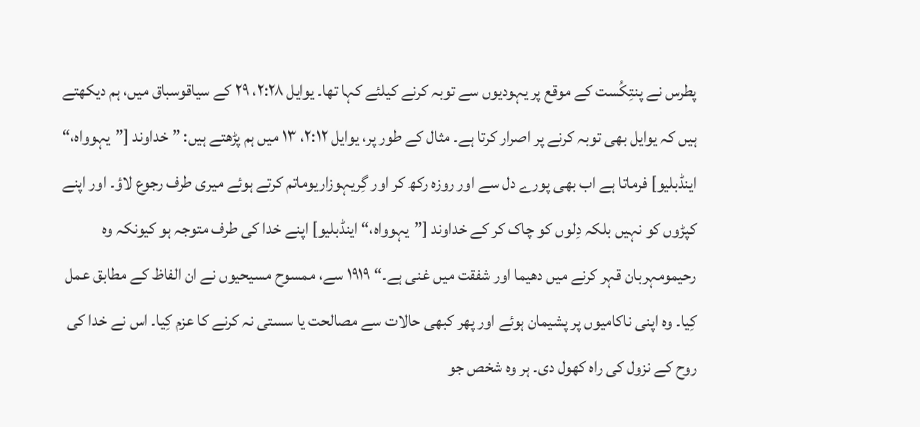پطرس نے پنتِکُست کے موقع پر یہودیوں سے توبہ کرنے کیلئے کہا تھا۔ یوایل ۲:۲۸، ۲۹ کے سیاقوسباق میں، ہم دیکھتے ہیں کہ یوایل بھی توبہ کرنے پر اصرار کرتا ہے۔ مثال کے طور پر، یوایل ۲:۱۲، ۱۳ میں ہم پڑھتے ہیں: ”خداوند [”یہوواہ،“ اینڈبلیو] فرماتا ہے اب بھی پورے دل سے اور روزہ رکھ کر اور گِریہوزاریوماتم کرتے ہوئے میری طرف رجوع لاؤ۔ اور اپنے کپڑوں کو نہیں بلکہ دِلوں کو چاک کر کے خداوند [”یہوواہ،“ اینڈبلیو] اپنے خدا کی طرف متوجہ ہو کیونکہ وہ رحیمومہربان قہر کرنے میں دھیما اور شفقت میں غنی ہے۔“ ۱۹۱۹ سے، ممسوح مسیحیوں نے ان الفاظ کے مطابق عمل کِیا۔ وہ اپنی ناکامیوں پر پشیمان ہوئے اور پھر کبھی حالات سے مصالحت یا سستی نہ کرنے کا عزم کِیا۔ اس نے خدا کی روح کے نزول کی راہ کھول دی۔ ہر وہ شخص جو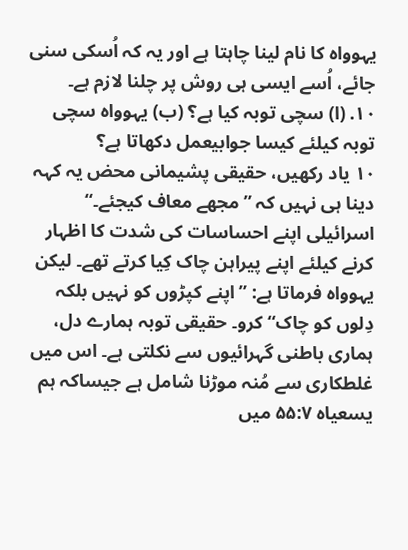یہوواہ کا نام لینا چاہتا ہے اور یہ کہ اُسکی سنی جائے، اُسے ایسی ہی روش پر چلنا لازم ہے۔
۱۰. (ا) سچی توبہ کیا ہے؟ (ب) یہوواہ سچی توبہ کیلئے کیسا جوابیعمل دکھاتا ہے؟
۱۰ یاد رکھیں، حقیقی پشیمانی محض یہ کہہ دینا ہی نہیں کہ ”مجھے معاف کیجئے۔“ اسرائیلی اپنے احساسات کی شدت کا اظہار کرنے کیلئے اپنے پیراہن چاک کِیا کرتے تھے۔ لیکن یہوواہ فرماتا ہے: ”اپنے کپڑوں کو نہیں بلکہ دِلوں کو چاک“ کرو۔ حقیقی توبہ ہمارے دل، ہماری باطنی گہرائیوں سے نکلتی ہے۔ اس میں غلطکاری سے مُنہ موڑنا شامل ہے جیساکہ ہم یسعیاہ ۵۵:۷ میں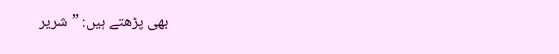بھی پڑھتے ہیں: ”شریر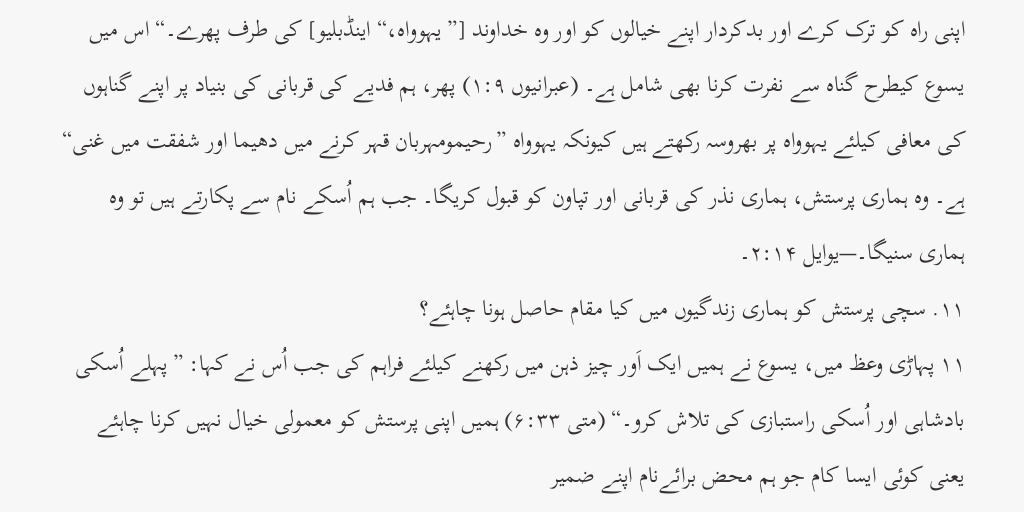اپنی راہ کو ترک کرے اور بدکردار اپنے خیالوں کو اور وہ خداوند [”یہوواہ،“ اینڈبلیو] کی طرف پھرے۔“ اس میں یسوع کیطرح گناہ سے نفرت کرنا بھی شامل ہے۔ (عبرانیوں ۱:۹) پھر، ہم فدیے کی قربانی کی بنیاد پر اپنے گناہوں کی معافی کیلئے یہوواہ پر بھروسہ رکھتے ہیں کیونکہ یہوواہ ”رحیمومہربان قہر کرنے میں دھیما اور شفقت میں غنی“ ہے۔ وہ ہماری پرستش، ہماری نذر کی قربانی اور تپاون کو قبول کریگا۔ جب ہم اُسکے نام سے پکارتے ہیں تو وہ ہماری سنیگا۔—یوایل ۲:۱۴۔
۱۱. سچی پرستش کو ہماری زندگیوں میں کیا مقام حاصل ہونا چاہئے؟
۱۱ پہاڑی وعظ میں، یسوع نے ہمیں ایک اَور چیز ذہن میں رکھنے کیلئے فراہم کی جب اُس نے کہا: ”پہلے اُسکی بادشاہی اور اُسکی راستبازی کی تلاش کرو۔“ (متی ۶:۳۳) ہمیں اپنی پرستش کو معمولی خیال نہیں کرنا چاہئے یعنی کوئی ایسا کام جو ہم محض برائےنام اپنے ضمیر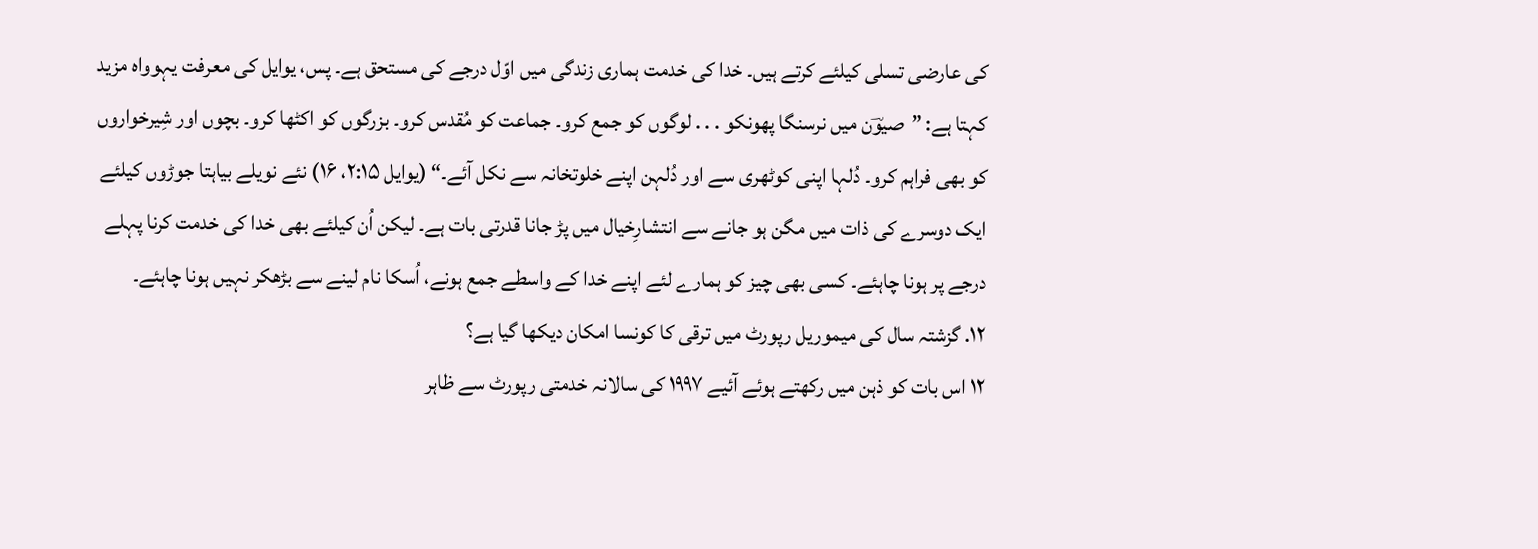کی عارضی تسلی کیلئے کرتے ہیں۔ خدا کی خدمت ہماری زندگی میں اوّل درجے کی مستحق ہے۔ پس، یوایل کی معرفت یہوواہ مزید کہتا ہے: ”صیوؔن میں نرسنگا پھونکو . . . لوگوں کو جمع کرو۔ جماعت کو مُقدس کرو۔ بزرگوں کو اکٹھا کرو۔ بچوں اور شِیرخواروں کو بھی فراہم کرو۔ دُلہا اپنی کوٹھری سے اور دُلہن اپنے خلوتخانہ سے نکل آئے۔“ (یوایل ۲:۱۵، ۱۶) نئے نویلے بیاہتا جوڑوں کیلئے ایک دوسرے کی ذات میں مگن ہو جانے سے انتشارِخیال میں پڑ جانا قدرتی بات ہے۔ لیکن اُن کیلئے بھی خدا کی خدمت کرنا پہلے درجے پر ہونا چاہئے۔ کسی بھی چیز کو ہمارے لئے اپنے خدا کے واسطے جمع ہونے، اُسکا نام لینے سے بڑھکر نہیں ہونا چاہئے۔
۱۲. گزشتہ سال کی میموریل رپورٹ میں ترقی کا کونسا امکان دیکھا گیا ہے؟
۱۲ اس بات کو ذہن میں رکھتے ہوئے آئیے ۱۹۹۷ کی سالانہ خدمتی رپورٹ سے ظاہر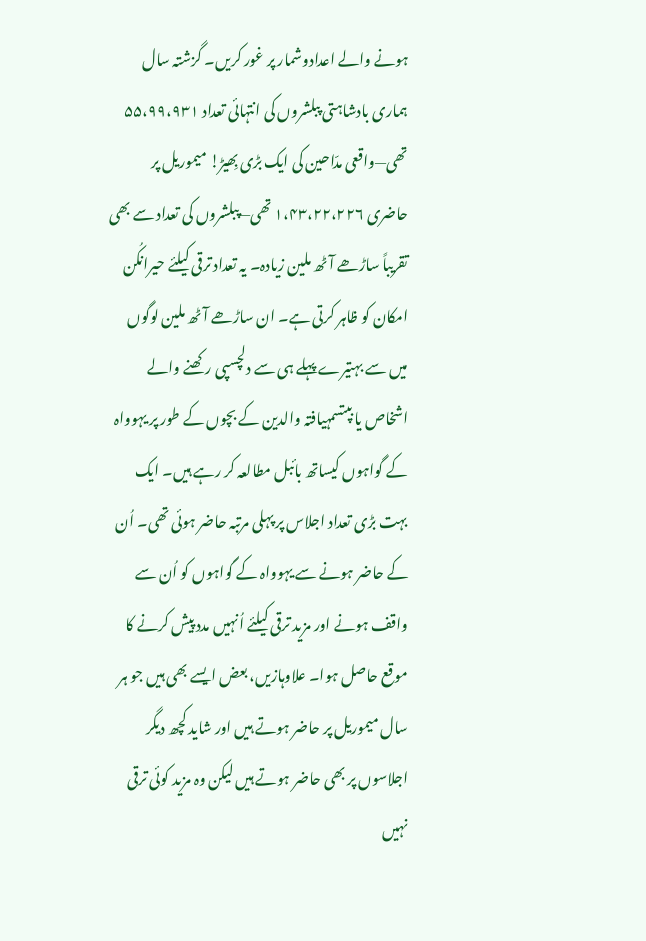ہونے والے اعدادوشمار پر غور کریں۔ گزشتہ سال ہماری بادشاہتی پبلشروں کی انتہائی تعداد ۵۵،۹۹،۹۳۱ تھی—واقعی مدّاحین کی ایک بڑی بِھیڑ! میموریل پر حاضری ۱،۴۳،۲۲،۲۲۶ تھی—پبلشروں کی تعداد سے بھی تقریباً ساڑھے آٹھ ملین زیادہ۔ یہ تعداد ترقی کیلئے حیرانکُن امکان کو ظاہر کرتی ہے۔ ان ساڑھے آٹھ ملین لوگوں میں سے بہتیرے پہلے ہی سے دلچسپی رکھنے والے اشخاص یا بپتسمہیافتہ والدین کے بچوں کے طور پر یہوواہ کے گواہوں کیساتھ بائبل مطالعہ کر رہے ہیں۔ ایک بہت بڑی تعداد اجلاس پر پہلی مرتبہ حاضر ہوئی تھی۔ اُن کے حاضر ہونے سے یہوواہ کے گواہوں کو اُن سے واقف ہونے اور مزید ترقی کیلئے اُنہیں مدد پیش کرنے کا موقع حاصل ہوا۔ علاوہازیں، بعض ایسے بھی ہیں جو ہر سال میموریل پر حاضر ہوتے ہیں اور شاید کچھ دیگر اجلاسوں پر بھی حاضر ہوتے ہیں لیکن وہ مزید کوئی ترقی نہیں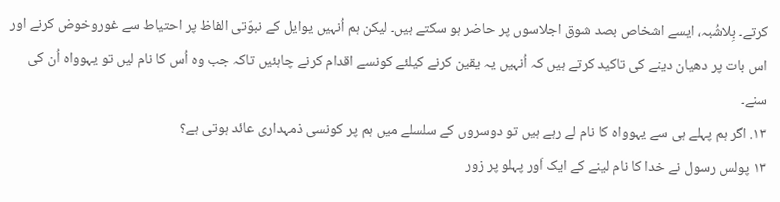کرتے۔ بِلاشُبہ، ایسے اشخاص بصد شوق اجلاسوں پر حاضر ہو سکتے ہیں۔ لیکن ہم اُنہیں یوایل کے نبوّتی الفاظ پر احتیاط سے غوروخوض کرنے اور اس بات پر دھیان دینے کی تاکید کرتے ہیں کہ اُنہیں یہ یقین کرنے کیلئے کونسے اقدام کرنے چاہئیں تاکہ جب وہ اُس کا نام لیں تو یہوواہ اُن کی سنے۔
۱۳. اگر ہم پہلے ہی سے یہوواہ کا نام لے رہے ہیں تو دوسروں کے سلسلے میں ہم پر کونسی ذمہداری عائد ہوتی ہے؟
۱۳ پولس رسول نے خدا کا نام لینے کے ایک اَور پہلو پر زور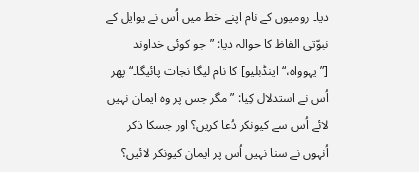دیا۔ رومیوں کے نام اپنے خط میں اُس نے یوایل کے نبوّتی الفاظ کا حوالہ دیا: ”جو کوئی خداوند [”یہوواہ،“ اینڈبلیو] کا نام لیگا نجات پائیگا۔“ پھر اُس نے استدلال کِیا: ”مگر جس پر وہ ایمان نہیں لائے اُس سے کیونکر دُعا کریں؟ اور جسکا ذکر اُنہوں نے سنا نہیں اُس پر ایمان کیونکر لائیں؟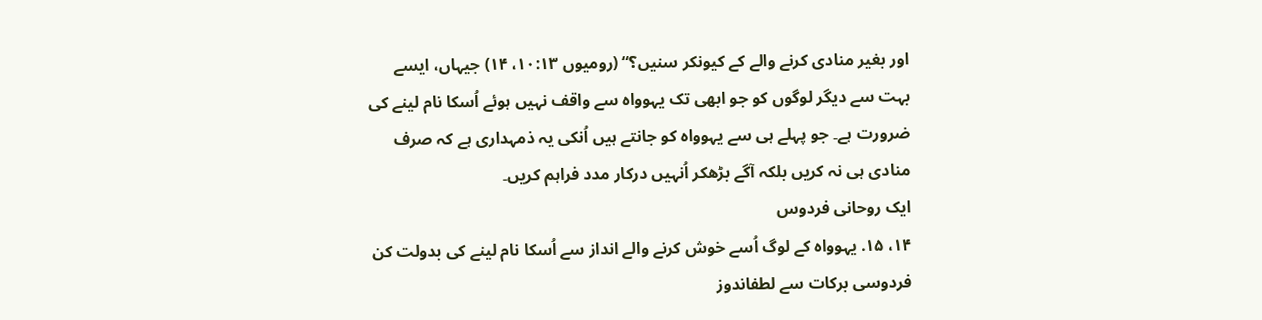اور بغیر منادی کرنے والے کے کیونکر سنیں؟“ (رومیوں ۱۰:۱۳، ۱۴) جیہاں، ایسے بہت سے دیگر لوگوں کو جو ابھی تک یہوواہ سے واقف نہیں ہوئے اُسکا نام لینے کی ضرورت ہے۔ جو پہلے ہی سے یہوواہ کو جانتے ہیں اُنکی یہ ذمہداری ہے کہ صرف منادی ہی نہ کریں بلکہ آگے بڑھکر اُنہیں درکار مدد فراہم کریں۔
ایک روحانی فردوس
۱۴، ۱۵. یہوواہ کے لوگ اُسے خوش کرنے والے انداز سے اُسکا نام لینے کی بدولت کن فردوسی برکات سے لطفاندوز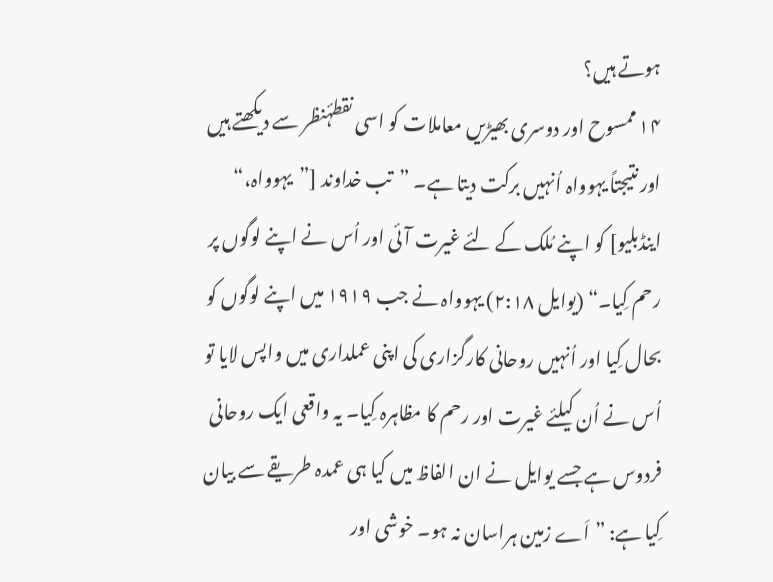ہوتے ہیں؟
۱۴ ممسوح اور دوسری بھیڑیں معاملات کو اسی نقطۂنظر سے دیکھتے ہیں اور نتیجتاً یہوواہ اُنہیں برکت دیتا ہے۔ ”تب خداوند [”یہوواہ،“ اینڈبلیو] کو اپنے مُلک کے لئے غیرت آئی اور اُس نے اپنے لوگوں پر رحم کِیا۔“ (یوایل ۲:۱۸) یہوواہ نے جب ۱۹۱۹ میں اپنے لوگوں کو بحال کِیا اور اُنہیں روحانی کارگزاری کی اپنی عملداری میں واپس لایا تو اُس نے اُن کیلئے غیرت اور رحم کا مظاہرہ کِیا۔ یہ واقعی ایک روحانی فردوس ہے جسے یوایل نے ان الفاظ میں کیا ہی عمدہ طریقے سے بیان کِیا ہے: ”اَے زمین ہراسان نہ ہو۔ خوشی اور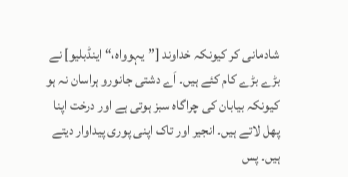شادمانی کر کیونکہ خداوند [”یہوواہ،“ اینڈبلیو] نے بڑے بڑے کام کئے ہیں۔ اَے دشتی جانورو ہراسان نہ ہو کیونکہ بیابان کی چراگاہ سبز ہوتی ہے اور درخت اپنا پھل لاتے ہیں۔ انجیر اور تاک اپنی پوری پیداوار دیتے ہیں۔ پس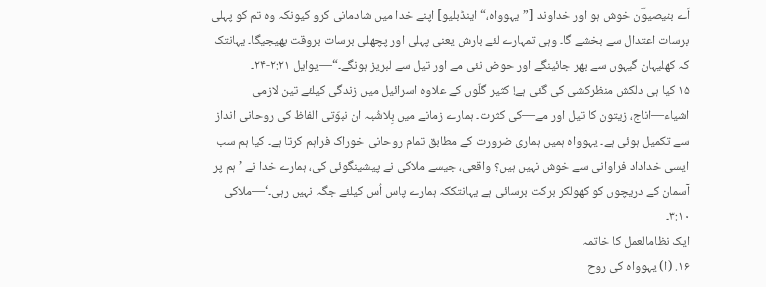اَے بنیصیوؔن خوش ہو اور خداوند [”یہوواہ،“ اینڈبلیو] اپنے خدا میں شادمانی کرو کیونکہ وہ تم کو پہلی برسات اعتدال سے بخشے گا۔ وہی تمہارے لئے بارش یعنی پہلی اور پچھلی برسات بروقت بھیجیگا۔ یہانتک کہ کھلیہان گیہوں سے بھر جائینگے اور حوض نئی مے اور تیل سے لبریز ہونگے۔“—یوایل ۲:۲۱-۲۴۔
۱۵ کیا ہی دلکش منظرکشی کی گئی ہے! کثیر گلّوں کے علاوہ اسرائیل میں زندگی کیلئے تین لازمی اشیاء—اناج، زیتون کا تیل اور مے—کی کثرت۔ ہمارے زمانے میں بِلاشُبہ ان نبوّتی الفاظ کی روحانی انداز سے تکمیل ہوئی ہے۔ یہوواہ ہمیں ہماری ضرورت کے مطابق تمام روحانی خوراک فراہم کرتا ہے۔ کیا ہم سب ایسی خداداد فراوانی سے خوش نہیں ہیں؟ واقعی، جیسے ملاکی نے پیشینگوئی کی، ہمارے خدا نے ’ہم پر آسمان کے دریچوں کو کھولکر برکت برسائی ہے یہانتککہ ہمارے پاس اُس کیلئے جگہ نہیں رہی۔‘—ملاکی ۳:۱۰۔
ایک نظامالعمل کا خاتمہ
۱۶. (ا) یہوواہ کی روح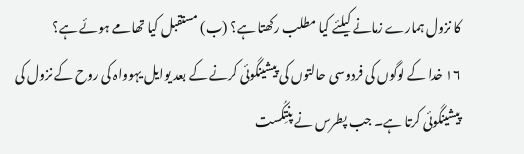کا نزول ہمارے زمانے کیلئے کیا مطلب رکھتا ہے؟ (ب) مستقبل کیا تھامے ہوئے ہے؟
۱۶ خدا کے لوگوں کی فردوسی حالتوں کی پیشینگوئی کرنے کے بعد یوایل یہوواہ کی روح کے نزول کی پیشینگوئی کرتا ہے۔ جب پطرس نے پنتِکُست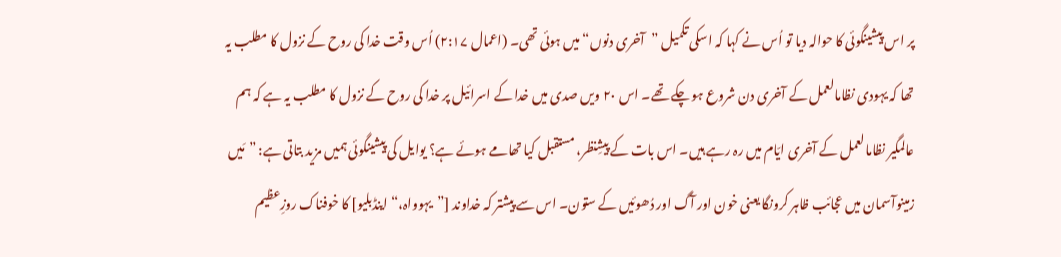پر اس پیشینگوئی کا حوالہ دیا تو اُس نے کہا کہ اسکی تکمیل ”آخری دنوں“ میں ہوئی تھی۔ (اعمال ۲:۱۷) اُس وقت خدا کی روح کے نزول کا مطلب یہ تھا کہ یہودی نظامالعمل کے آخری دن شروع ہو چکے تھے۔ اس ۲۰ ویں صدی میں خدا کے اسرائیل پر خدا کی روح کے نزول کا مطلب یہ ہے کہ ہم عالمگیر نظامالعمل کے آخری ایّام میں رہ رہے ہیں۔ اس بات کے پیشِنظر، مستقبل کیا تھامے ہوئے ہے؟ یوایل کی پیشینگوئی ہمیں مزید بتاتی ہے: ”مَیں زمینوآسمان میں عجائب ظاہر کرونگا یعنی خون اور آگ اور دُھوئیں کے ستون۔ اس سے پیشتر کہ خداوند [”یہوواہ،“ اینڈبلیو] کا خوفناک روزِعظیم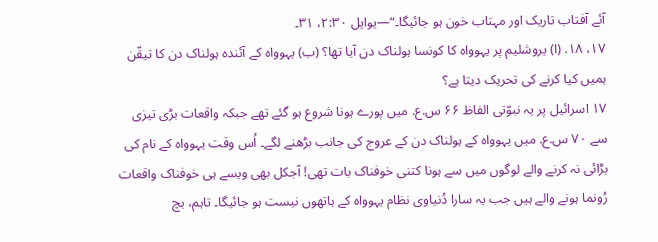آئے آفتاب تاریک اور مہتاب خون ہو جائیگا۔“—یوایل ۲:۳۰، ۳۱۔
۱۷، ۱۸. (ا) یروشلیم پر یہوواہ کا کونسا ہولناک دن آیا تھا؟ (ب) یہوواہ کے آئندہ ہولناک دن کا تیقّن ہمیں کیا کرنے کی تحریک دیتا ہے؟
۱۷ اسرائیل پر یہ نبوّتی الفاظ ۶۶ س.ع. میں پورے ہونا شروع ہو گئے تھے جبکہ واقعات بڑی تیزی سے ۷۰ س.ع. میں یہوواہ کے ہولناک دن کے عروج کی جانب بڑھنے لگے۔ اُس وقت یہوواہ کے نام کی بڑائی نہ کرنے والے لوگوں میں سے ہونا کتنی خوفناک بات تھی! آجکل بھی ویسے ہی خوفناک واقعات رُونما ہونے والے ہیں جب یہ سارا دُنیاوی نظام یہوواہ کے ہاتھوں نیست ہو جائیگا۔ تاہم، بچ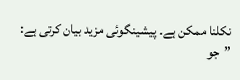نکلنا ممکن ہے۔ پیشینگوئی مزید بیان کرتی ہے: ”جو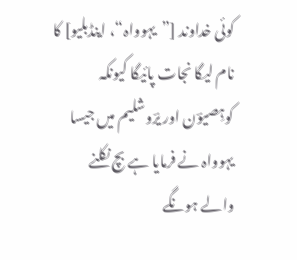کوئی خداوند [”یہوواہ“، اینڈبلیو] کا نام لیگا نجات پائیگا کیونکہ کوہِصیوؔن اور یرؔوشلیم میں جیسا یہوواہ نے فرمایا ہے بچ نکلنے والے ہونگے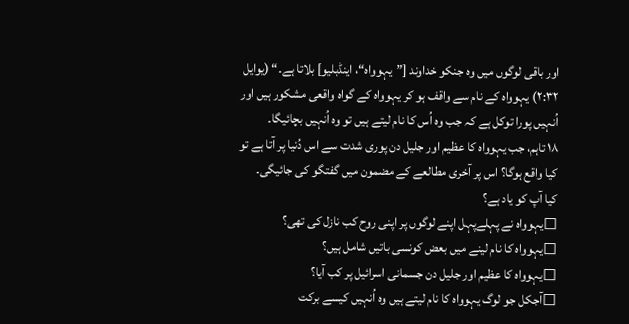اور باقی لوگوں میں وہ جنکو خداوند [”یہوواہ“، اینڈبلیو] بلاتا ہے۔“ (یوایل ۲:۳۲) یہوواہ کے نام سے واقف ہو کر یہوواہ کے گواہ واقعی مشکور ہیں اور اُنہیں پورا توکل ہے کہ جب وہ اُس کا نام لیتے ہیں تو وہ اُنہیں بچائیگا۔
۱۸ تاہم، جب یہوواہ کا عظیم اور جلیل دن پوری شدت سے اس دُنیا پر آتا ہے تو کیا واقع ہوگا؟ اس پر آخری مطالعے کے مضمون میں گفتگو کی جائیگی۔
کیا آپ کو یاد ہے؟
◻یہوواہ نے پہلےپہل اپنے لوگوں پر اپنی روح کب نازل کی تھی؟
◻یہوواہ کا نام لینے میں بعض کونسی باتیں شامل ہیں؟
◻یہوواہ کا عظیم اور جلیل دن جسمانی اسرائیل پر کب آیا؟
◻آجکل جو لوگ یہوواہ کا نام لیتے ہیں وہ اُنہیں کیسے برکت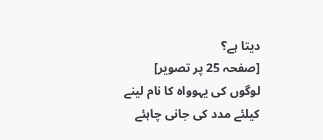دیتا ہے؟
[صفحہ 25 پر تصویر]
لوگوں کی یہوواہ کا نام لینے کیلئے مدد کی جانی چاہئے